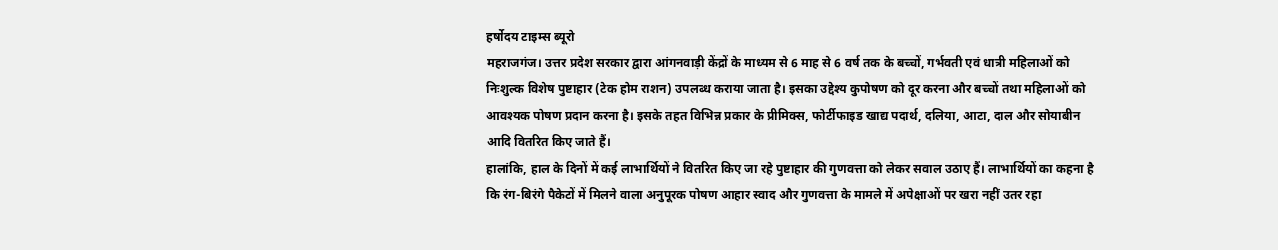हर्षोदय टाइम्स ब्यूरो
महराजगंज। उत्तर प्रदेश सरकार द्वारा आंगनवाड़ी केंद्रों के माध्यम से 6 माह से 6 वर्ष तक के बच्चों, गर्भवती एवं धात्री महिलाओं को निःशुल्क विशेष पुष्टाहार (टेक होम राशन) उपलब्ध कराया जाता है। इसका उद्देश्य कुपोषण को दूर करना और बच्चों तथा महिलाओं को आवश्यक पोषण प्रदान करना है। इसके तहत विभिन्न प्रकार के प्रीमिक्स, फोर्टीफाइड खाद्य पदार्थ, दलिया, आटा, दाल और सोयाबीन आदि वितरित किए जाते हैं।
हालांकि, हाल के दिनों में कई लाभार्थियों ने वितरित किए जा रहे पुष्टाहार की गुणवत्ता को लेकर सवाल उठाए हैं। लाभार्थियों का कहना है कि रंग-बिरंगे पैकेटों में मिलने वाला अनुपूरक पोषण आहार स्वाद और गुणवत्ता के मामले में अपेक्षाओं पर खरा नहीं उतर रहा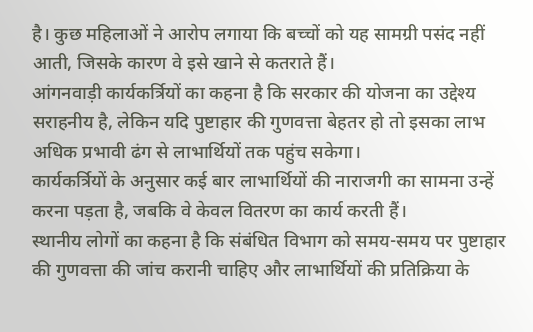है। कुछ महिलाओं ने आरोप लगाया कि बच्चों को यह सामग्री पसंद नहीं आती, जिसके कारण वे इसे खाने से कतराते हैं।
आंगनवाड़ी कार्यकर्त्रियों का कहना है कि सरकार की योजना का उद्देश्य सराहनीय है, लेकिन यदि पुष्टाहार की गुणवत्ता बेहतर हो तो इसका लाभ अधिक प्रभावी ढंग से लाभार्थियों तक पहुंच सकेगा।
कार्यकर्त्रियों के अनुसार कई बार लाभार्थियों की नाराजगी का सामना उन्हें करना पड़ता है, जबकि वे केवल वितरण का कार्य करती हैं।
स्थानीय लोगों का कहना है कि संबंधित विभाग को समय-समय पर पुष्टाहार की गुणवत्ता की जांच करानी चाहिए और लाभार्थियों की प्रतिक्रिया के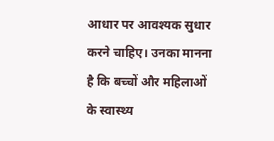आधार पर आवश्यक सुधार करने चाहिए। उनका मानना है कि बच्चों और महिलाओं के स्वास्थ्य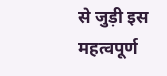से जुड़ी इस महत्वपूर्ण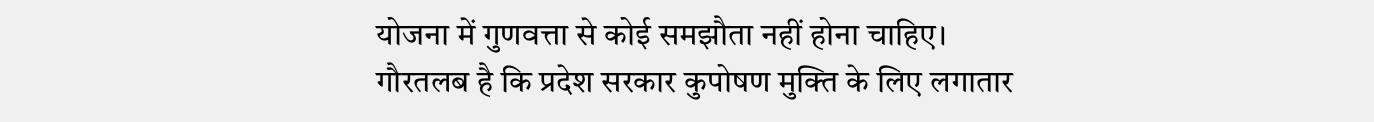योजना में गुणवत्ता से कोई समझौता नहीं होना चाहिए।
गौरतलब है कि प्रदेश सरकार कुपोषण मुक्ति के लिए लगातार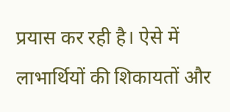प्रयास कर रही है। ऐसे में लाभार्थियों की शिकायतों और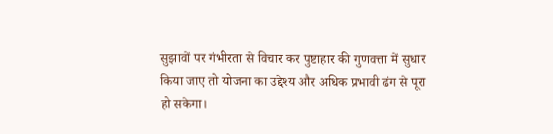सुझावों पर गंभीरता से विचार कर पुष्टाहार की गुणवत्ता में सुधार किया जाए तो योजना का उद्देश्य और अधिक प्रभावी ढंग से पूरा हो सकेगा।